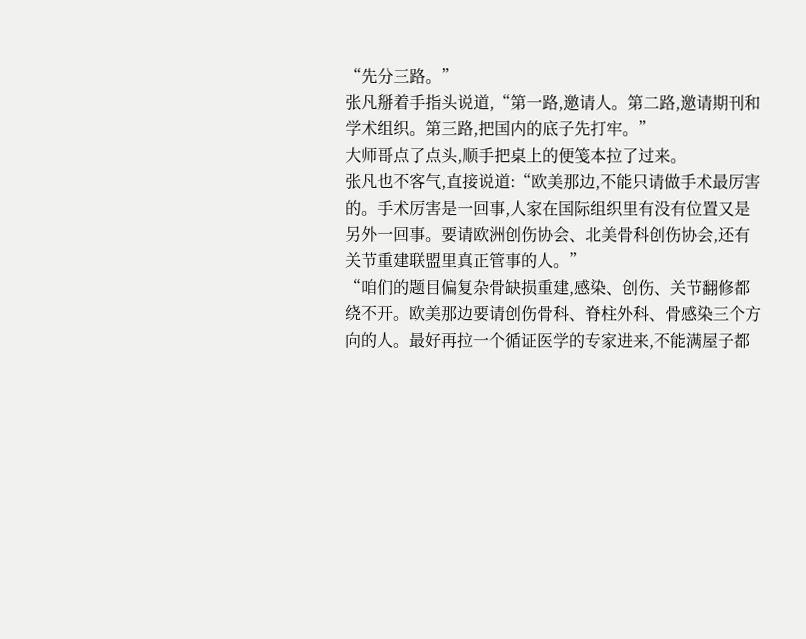“先分三路。”
张凡掰着手指头说道,“第一路,邀请人。第二路,邀请期刊和学术组织。第三路,把国内的底子先打牢。”
大师哥点了点头,顺手把桌上的便笺本拉了过来。
张凡也不客气,直接说道:“欧美那边,不能只请做手术最厉害的。手术厉害是一回事,人家在国际组织里有没有位置又是另外一回事。要请欧洲创伤协会、北美骨科创伤协会,还有关节重建联盟里真正管事的人。”
“咱们的题目偏复杂骨缺损重建,感染、创伤、关节翻修都绕不开。欧美那边要请创伤骨科、脊柱外科、骨感染三个方向的人。最好再拉一个循证医学的专家进来,不能满屋子都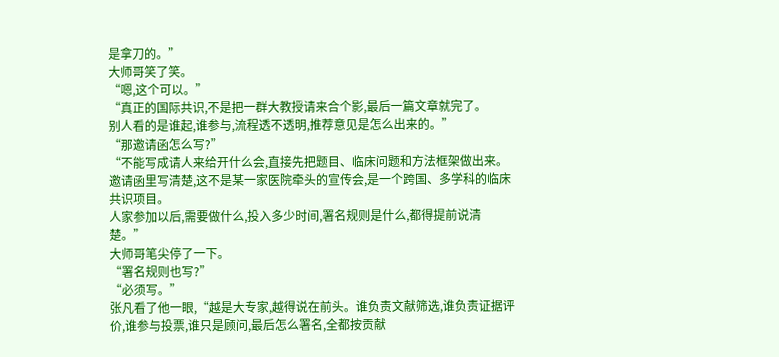是拿刀的。”
大师哥笑了笑。
“嗯,这个可以。”
“真正的国际共识,不是把一群大教授请来合个影,最后一篇文章就完了。
别人看的是谁起,谁参与,流程透不透明,推荐意见是怎么出来的。”
“那邀请函怎么写?”
“不能写成请人来给开什么会,直接先把题目、临床问题和方法框架做出来。
邀请函里写清楚,这不是某一家医院牵头的宣传会,是一个跨国、多学科的临床共识项目。
人家参加以后,需要做什么,投入多少时间,署名规则是什么,都得提前说清楚。”
大师哥笔尖停了一下。
“署名规则也写?”
“必须写。”
张凡看了他一眼,“越是大专家,越得说在前头。谁负责文献筛选,谁负责证据评价,谁参与投票,谁只是顾问,最后怎么署名,全都按贡献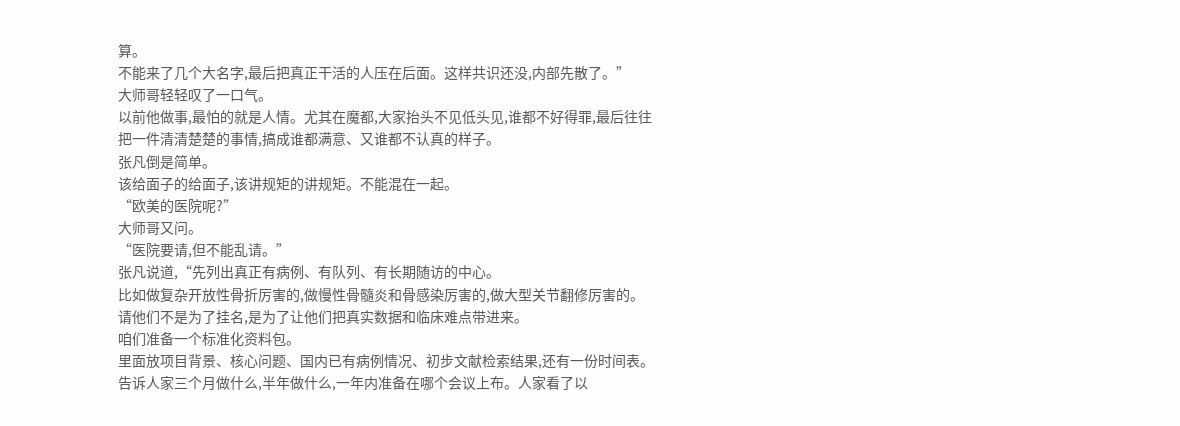算。
不能来了几个大名字,最后把真正干活的人压在后面。这样共识还没,内部先散了。”
大师哥轻轻叹了一口气。
以前他做事,最怕的就是人情。尤其在魔都,大家抬头不见低头见,谁都不好得罪,最后往往把一件清清楚楚的事情,搞成谁都满意、又谁都不认真的样子。
张凡倒是简单。
该给面子的给面子,该讲规矩的讲规矩。不能混在一起。
“欧美的医院呢?”
大师哥又问。
“医院要请,但不能乱请。”
张凡说道,“先列出真正有病例、有队列、有长期随访的中心。
比如做复杂开放性骨折厉害的,做慢性骨髓炎和骨感染厉害的,做大型关节翻修厉害的。
请他们不是为了挂名,是为了让他们把真实数据和临床难点带进来。
咱们准备一个标准化资料包。
里面放项目背景、核心问题、国内已有病例情况、初步文献检索结果,还有一份时间表。
告诉人家三个月做什么,半年做什么,一年内准备在哪个会议上布。人家看了以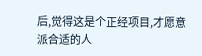后,觉得这是个正经项目,才愿意派合适的人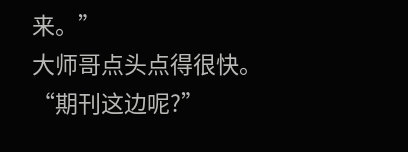来。”
大师哥点头点得很快。
“期刊这边呢?”